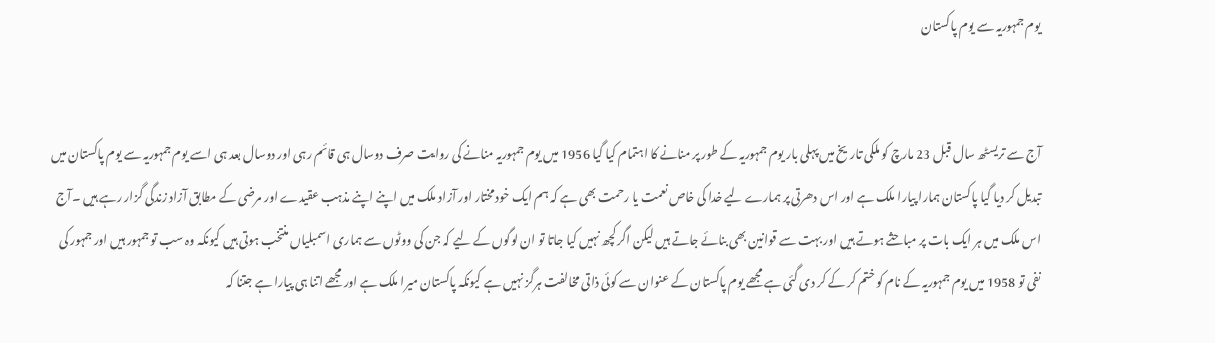یوم جمہوریہ سے یوم پاکستان


آج سے تریسٹھ سال قبل 23 مارچ کو ملکی تاریخ میں پہلی بار یوم جمہوریہ کے طور پر منانے کا اہتمام کیا گیا 1956 میں یوم جمہوریہ منانے کی روایت صرف دوسال ہی قائم رہی اور دوسال بعد ہی اسے یوم جمہوریہ سے یوم پاکستان میں تبدیل کر دیا گیا پاکستان ہمارا پیارا ملک ہے اور اس دھرتی پر ہمارے لیے خدا کی خاص نعمت یا رحمت بھی ہے کہ ہم ایک خود مختار اور آزاد ملک میں اپنے اپنے مذہب عقیدے اور مرضی کے مطابق آزاد زندگی گزار رہے ہیں ۔آج اس ملک میں ہر ایک بات پر مباحثے ہوتے ہیں اور بہت سے قوانین بھی بنائے جاتے ہیں لیکن اگر کچھ نہیں کیا جاتا تو ان لوگوں کے لیے کہ جن کی ووٹوں سے ہماری اسمبلیاں منتخب ہوتی ہیں کیونکہ وہ سب تو جمہور ہیں اور جمہور کی نفی تو 1958 میں یوم جمہوریہ کے نام کو ختم کر کے کر دی گئی ہے مجھے یوم پاکستان کے عنوان سے کوئی ذاتی مخالفت ہرگز نہیں ہے کیونکہ پاکستان میرا ملک ہے اور مجھے اتنا ہی پیارا ہے جتنا کہ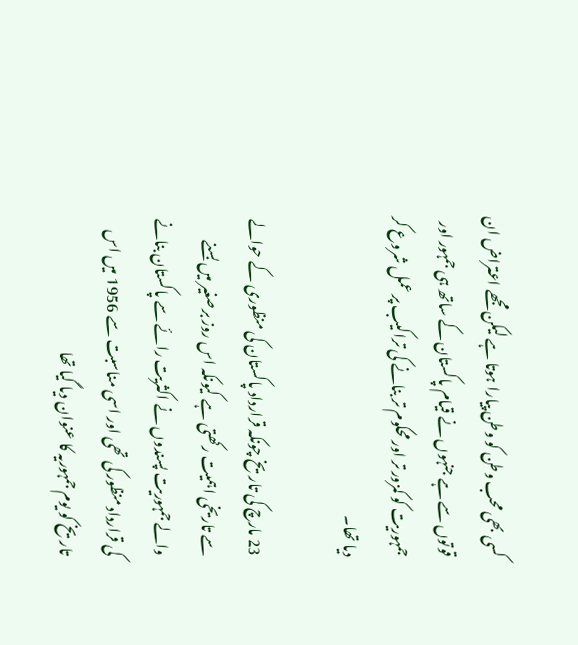کسی بھی محب وطن کو وطن پیارا ہوتا ہے لیکن مجھے اعتراض ان قوتوں سے ہے جنہوں نے قیام پاکستان کے ساتھ ہی جمہور اور جمہوریت کو کمزور تر اور محکوم تر بنانے کی تراکیب پر عمل شروع کر دیا تھا۔

23 مارچ کی تاریخ چونکہ قرارداد پاکستان کی منظوری کے حوالے سے تاریخی اہمیت رکھتی ہے کیونکہ اس روز برصغیر میں بسنے والے جمہوریت پسندوں نے اکثریت رائے سے پاکستان بنانے کی قرارداد منظور کی تھی اور اسی مناسبت سے 1956 میں اس تاریخ کو یوم جمہوریہ کا عنوان دیا گیا تھا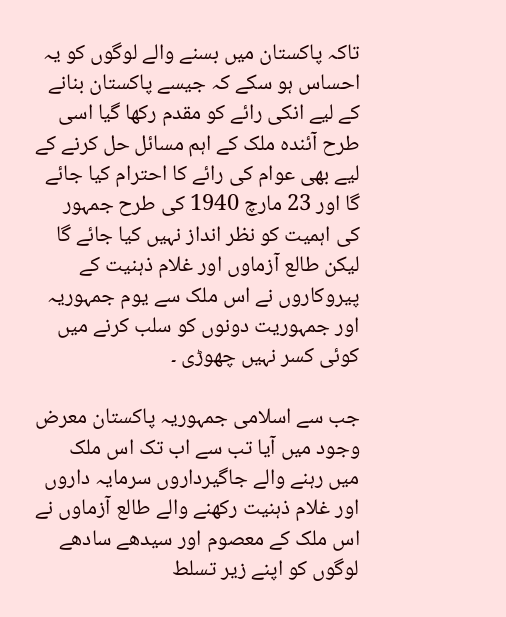تاکہ پاکستان میں بسنے والے لوگوں کو یہ احساس ہو سکے کہ جیسے پاکستان بنانے کے لیے انکی رائے کو مقدم رکھا گیا اسی طرح آئندہ ملک کے اہم مسائل حل کرنے کے لیے بھی عوام کی رائے کا احترام کیا جائے گا اور 23 مارچ 1940 کی طرح جمہور کی اہمیت کو نظر انداز نہیں کیا جائے گا لیکن طالع آزماوں اور غلام ذہنیت کے پیروکاروں نے اس ملک سے یوم جمہوریہ اور جمہوریت دونوں کو سلب کرنے میں کوئی کسر نہیں چھوڑی ۔

جب سے اسلامی جمہوریہ پاکستان معرض وجود میں آیا تب سے اب تک اس ملک میں رہنے والے جاگیرداروں سرمایہ داروں اور غلام ذہنیت رکھنے والے طالع آزماوں نے اس ملک کے معصوم اور سیدھے سادھے لوگوں کو اپنے زیر تسلط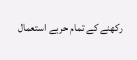رکھنے کے تمام حربے استعمال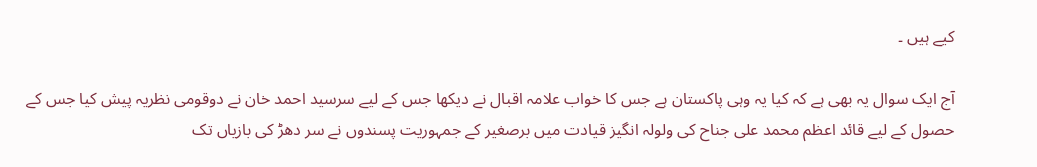کیے ہیں ۔

آج ایک سوال یہ بھی ہے کہ کیا یہ وہی پاکستان ہے جس کا خواب علامہ اقبال نے دیکھا جس کے لیے سرسید احمد خان نے دوقومی نظریہ پیش کیا جس کے حصول کے لیے قائد اعظم محمد علی جناح کی ولولہ انگیز قیادت میں برصغیر کے جمہوریت پسندوں نے سر دھڑ کی بازیاں تک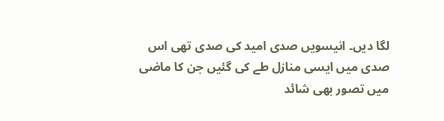لگا دیں۔ انیسویں صدی امید کی صدی تھی اس صدی میں ایسی منازل طے کی گئیں جن کا ماضی میں تصور بھی شائد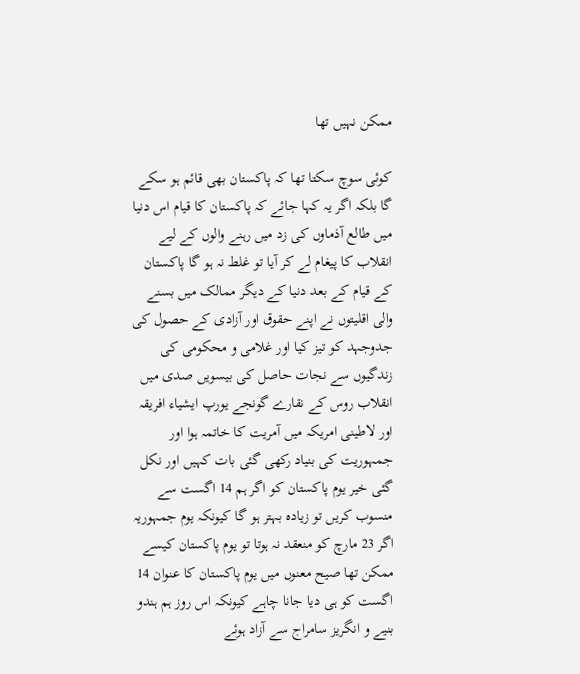ممکن نہیں تھا

کوئی سوچ سکتا تھا کہ پاکستان بھی قائم ہو سکے گا بلکہ اگر یہ کہا جائے کہ پاکستان کا قیام اس دنیا میں طالع آذماوں کی زد میں رہنے والوں کے لیے انقلاب کا پیغام لے کر آیا تو غلط نہ ہو گا پاکستان کے قیام کے بعد دنیا کے دیگر ممالک میں بسنے والی اقلیتوں نے اپنے حقوق اور آزادی کے حصول کی جدوجہد کو تیز کیا اور غلامی و محکومی کی زندگیوں سے نجات حاصل کی بیسویں صدی میں انقلاب روس کے نقارے گونجے یورپ ایشیاء افریقہ اور لاطینی امریکہ میں آمریت کا خاتمہ ہوا اور جمہوریت کی بنیاد رکھی گئی بات کہیں اور نکل گئی خیر یوم پاکستان کو اگر ہم 14 اگست سے منسوب کریں تو زیادہ بہتر ہو گا کیونکہ یوم جمہوریہ اگر 23 مارچ کو منعقد نہ ہوتا تو یوم پاکستان کیسے ممکن تھا صیح معنوں میں یوم پاکستان کا عنوان 14 اگست کو ہی دیا جانا چاہے کیونکہ اس روز ہم ہندو بنیے و انگریز سامراج سے آزاد ہوئے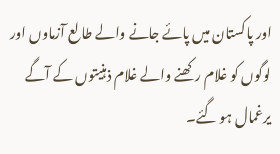اور پاکستان میں پائے جانے والے طالع آزماوں اور لوگوں کو غلام رکھنے والے غلام ذہنیتوں کے آگے یرغمال ہو گئے۔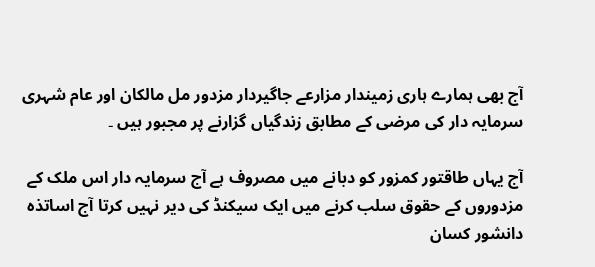آج بھی ہمارے ہاری زمیندار مزارعے جاگیردار مزدور مل مالکان اور عام شہری سرمایہ دار کی مرضی کے مطابق زندگیاں گزارنے پر مجبور ہیں ۔

آج یہاں طاقتور کمزور کو دبانے میں مصروف ہے آج سرمایہ دار اس ملک کے مزدوروں کے حقوق سلب کرنے میں ایک سیکنڈ کی دیر نہیں کرتا آج اساتذہ دانشور کسان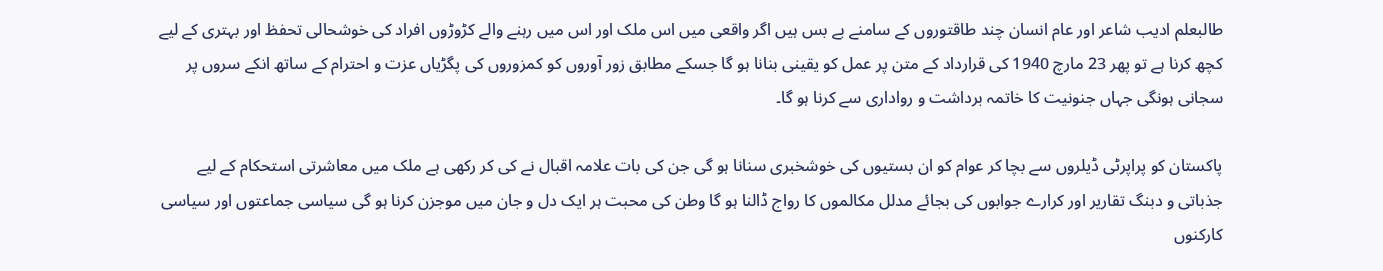طالبعلم ادیب شاعر اور عام انسان چند طاقتوروں کے سامنے بے بس ہیں اگر واقعی میں اس ملک اور اس میں رہنے والے کڑوڑوں افراد کی خوشحالی تحفظ اور بہتری کے لیے کچھ کرنا ہے تو پھر 23 مارچ 1940 کی قرارداد کے متن پر عمل کو یقینی بنانا ہو گا جسکے مطابق زور آوروں کو کمزوروں کی پگڑیاں عزت و احترام کے ساتھ انکے سروں پر سجانی ہونگی جہاں جنونیت کا خاتمہ برداشت و رواداری سے کرنا ہو گا۔

پاکستان کو پراپرٹی ڈیلروں سے بچا کر عوام کو ان بستیوں کی خوشخبری سنانا ہو گی جن کی بات علامہ اقبال نے کی کر رکھی ہے ملک میں معاشرتی استحکام کے لیے جذباتی و دبنگ تقاریر اور کرارے جوابوں کی بجائے مدلل مکالموں کا رواج ڈالنا ہو گا وطن کی محبت ہر ایک دل و جان میں موجزن کرنا ہو گی سیاسی جماعتوں اور سیاسی کارکنوں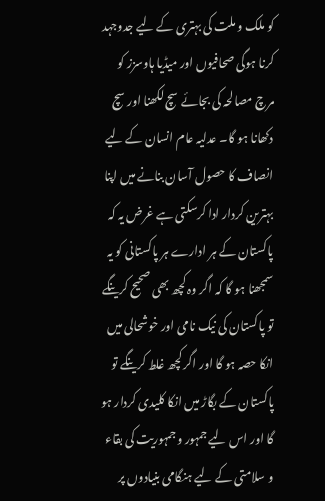کو ملک و ملت کی بہتری کے لیے جدوجہد کرنا ہوگی صحافیوں اور میڈیا ہاوسزز کو مرچ مصالحہ کی بجائے سچ لکھنا اور سچ دکھانا ہو گا۔ عدلیہ عام انسان کے لیے انصاف کا حصول آسان بنانے میں اپنا بہترین کردار ادا کرسکتی ہے غرض یہ کہ پاکستان کے ہر ادارے ہر پاکستانی کو یہ سمجھنا ہو گا کہ اگر وہ کچھ بھی صحیح کرینگے تو پاکستان کی نیک نامی اور خوشحالی میں انکا حصہ ہو گا اور اگر کچھ غلط کرینگے تو پاکستان کے بگاڑ میں انکا کلیدی کردار ہو گا اور اس لیے جمہور و جمہوریت کی بقاء و سلامتی کے لیے ہنگامی بنیادوں پر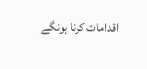اقدامات کرنا ہونگے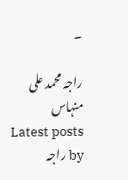۔

راجہ محمد علی منہاس
Latest posts by راجہ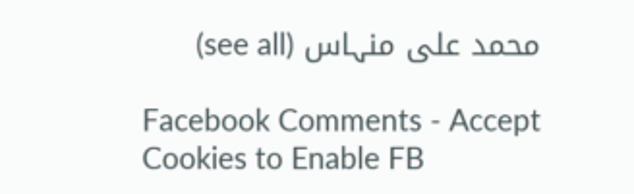محمد علی منہاس (see all)

Facebook Comments - Accept Cookies to Enable FB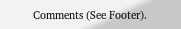Comments (See Footer).